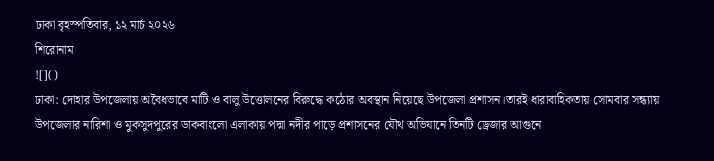ঢাকা বৃহস্পতিবার, ১২ মার্চ ২০২৬
শিরোনাম
![]()
ঢাকা: দোহার উপজেলায় অবৈধভাবে মাটি ও বালু উত্তোলনের বিরুদ্ধে কঠোর অবস্থান নিয়েছে উপজেলা প্রশাসন।তারই ধারাবাহিকতায় সোমবার সন্ধ্যায় উপজেলার নারিশা ও মুকসুদপুরের ডাকবাংলো এলাকায় পদ্মা নদীর পাড়ে প্রশাসনের যৌথ অভিযানে তিনটি ড্রেজার আগুনে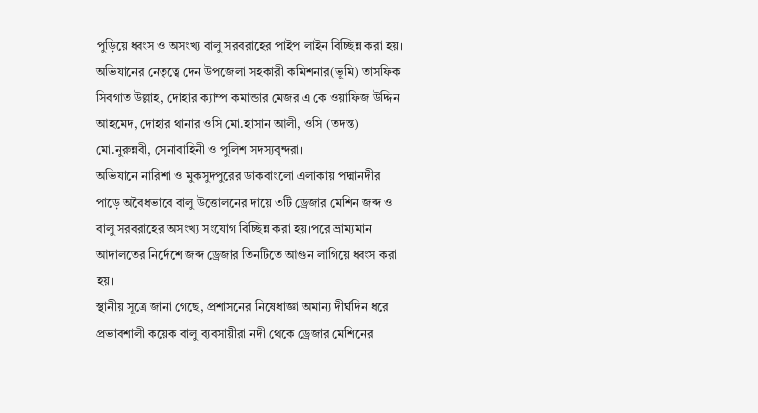পুড়িয়ে ধ্বংস ও অসংখ্য বালু সরবরাহের পাইপ লাইন বিচ্ছিন্ন করা হয়।
অভিযানের নেতৃত্বে দেন উপজেলা সহকারী কমিশনার(ভূমি) তাসফিক সিবগাত উল্লাহ, দোহার ক্যাম্প কমান্ডার মেজর এ কে ওয়াফিজ উদ্দিন আহমেদ, দোহার থানার ওসি মো.হাসান আলী, ওসি (তদন্ত) মো.নুরুন্নবী, সেনাবাহিনী ও পুলিশ সদস্যবৃন্দরা।
অভিযানে নারিশা ও মুকসুদপুরের ডাকবাংলো এলাকায় পদ্মানদীর পাড়ে অবৈধভাবে বালু উত্তোলনের দায়ে ৩টি ড্রেজার মেশিন জব্দ ও বালু সরবরাহের অসংখ্য সংযোগ বিচ্ছিন্ন করা হয়।পরে ভ্রাম্যমান আদালতের নির্দেশে জব্দ ড্রেজার তিনটিতে আগুন লাগিয়ে ধ্বংস করা হয়।
স্থানীয় সূত্রে জানা গেছে, প্রশাসনের নিষেধাজ্ঞা অমান্য দীর্ঘদিন ধরে প্রভাবশালী কয়েক বালু ব্যবসায়ীরা নদী থেকে ড্রেজার মেশিনের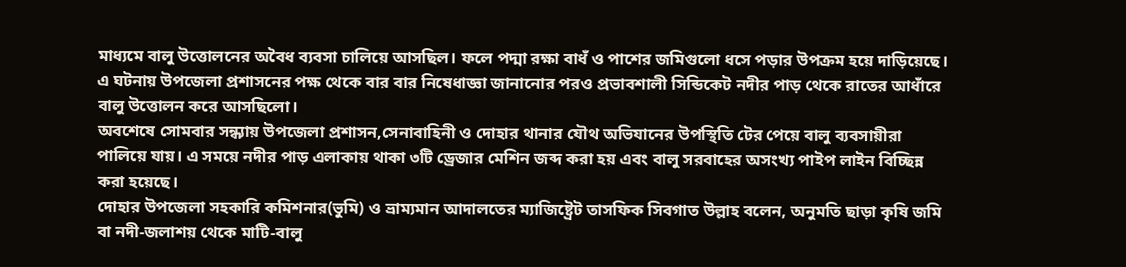মাধ্যমে বালু উত্তোলনের অবৈধ ব্যবসা চালিয়ে আসছিল। ফলে পদ্মা রক্ষা বাধঁ ও পাশের জমিগুলো ধসে পড়ার উপক্রম হয়ে দাড়িয়েছে। এ ঘটনায় উপজেলা প্রশাসনের পক্ষ থেকে বার বার নিষেধাজ্ঞা জানানোর পরও প্রভাবশালী সিন্ডিকেট নদীর পাড় থেকে রাতের আধাঁরে বালু উত্তোলন করে আসছিলো।
অবশেষে সোমবার সন্ধ্যায় উপজেলা প্রশাসন,সেনাবাহিনী ও দোহার থানার যৌথ অভিযানের উপস্থিতি টের পেয়ে বালু ব্যবসায়ীরা পালিয়ে যায়। এ সময়ে নদীর পাড় এলাকায় থাকা ৩টি ড্রেজার মেশিন জব্দ করা হয় এবং বালু সরবাহের অসংখ্য পাইপ লাইন বিচ্ছিন্ন করা হয়েছে।
দোহার উপজেলা সহকারি কমিশনার(ভুমি) ও ভ্রাম্যমান আদালতের ম্যাজিষ্ট্রেট তাসফিক সিবগাত উল্লাহ বলেন, অনুমতি ছাড়া কৃষি জমি বা নদী-জলাশয় থেকে মাটি-বালু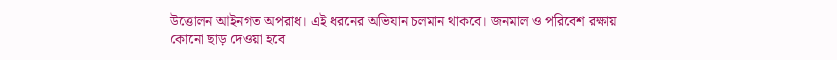উত্তোলন আইনগত অপরাধ। এই ধরনের অভিযান চলমান থাকবে। জনমাল ও পরিবেশ রক্ষায় কোনো ছাড় দেওয়া হবে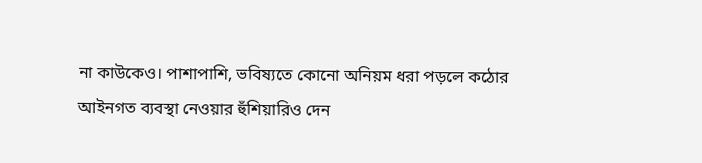না কাউকেও। পাশাপাশি, ভবিষ্যতে কোনো অনিয়ম ধরা পড়লে কঠোর আইনগত ব্যবস্থা নেওয়ার হুঁশিয়ারিও দেন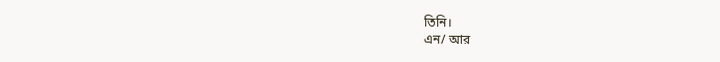তিনি।
এন/ আর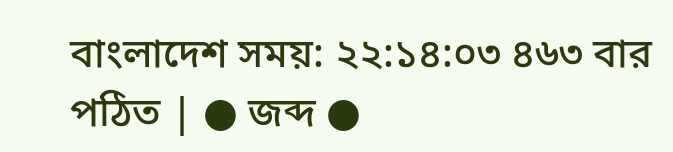বাংলাদেশ সময়: ২২:১৪:০৩ ৪৬৩ বার পঠিত | ● জব্দ ●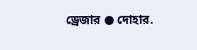ড্রেজার ● দোহার.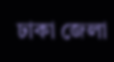ঢাকা জেলা